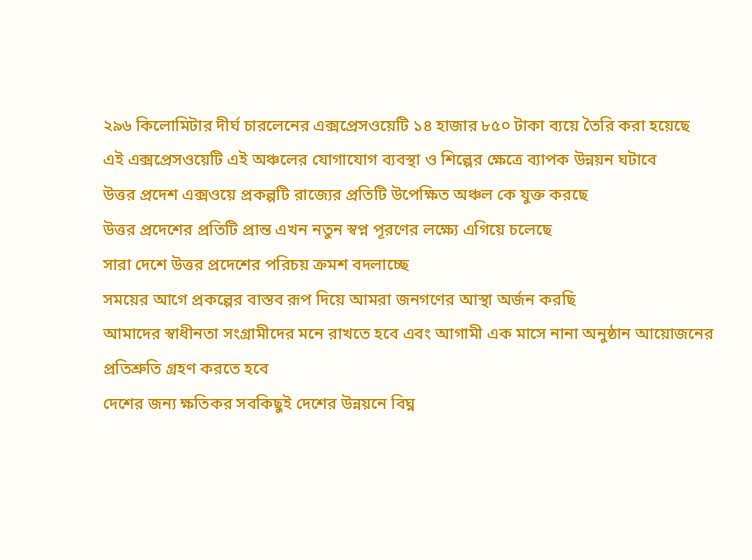২৯৬ কিলোমিটার দীর্ঘ চারলেনের এক্সপ্রেসওয়েটি ১৪ হাজার ৮৫০ টাকা ব্যয়ে তৈরি করা হয়েছে
এই এক্সপ্রেসওয়েটি এই অঞ্চলের যোগাযোগ ব্যবস্থা ও শিল্পের ক্ষেত্রে ব্যাপক উন্নয়ন ঘটাবে
উত্তর প্রদেশ এক্সওয়ে প্রকল্পটি রাজ্যের প্রতিটি উপেক্ষিত অঞ্চল কে যুক্ত করছে
উত্তর প্রদেশের প্রতিটি প্রান্ত এখন নতুন স্বপ্ন পূরণের লক্ষ্যে এগিয়ে চলেছে
সারা দেশে উত্তর প্রদেশের পরিচয় ক্রমশ বদলাচ্ছে
সময়ের আগে প্রকল্পের বাস্তব রূপ দিয়ে আমরা জনগণের আস্থা অর্জন করছি
আমাদের স্বাধীনতা সংগ্রামীদের মনে রাখতে হবে এবং আগামী এক মাসে নানা অনুষ্ঠান আয়োজনের প্রতিশ্রুতি গ্রহণ করতে হবে
দেশের জন্য ক্ষতিকর সবকিছুই দেশের উন্নয়নে বিঘ্ন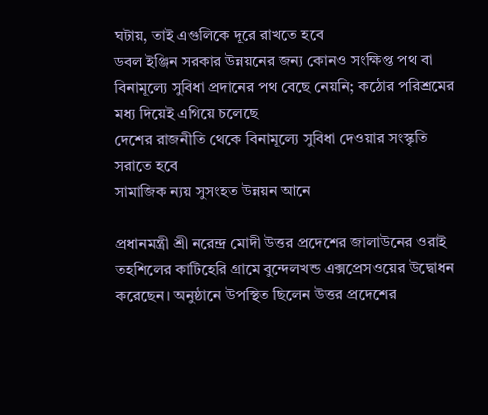ঘটায়, তাই এগুলিকে দূরে রাখতে হবে
ডবল ইঞ্জিন সরকার উন্নয়নের জন্য কোনও সংক্ষিপ্ত পথ বা বিনামূল্যে সুবিধা প্রদানের পথ বেছে নেয়নি; কঠোর পরিশ্রমের মধ্য দিয়েই এগিয়ে চলেছে
দেশের রাজনীতি থেকে বিনামূল্যে সুবিধা দেওয়ার সংস্কৃতি সরাতে হবে
সামাজিক ন্যয় সুসংহত উন্নয়ন আনে

প্রধানমন্ত্রী শ্রী নরেন্দ্র মোদী উত্তর প্রদেশের জালাউনের ওরাই তহশিলের কাটিহেরি গ্রামে বুন্দেলখন্ড এক্সপ্রেসওয়ের উদ্বোধন করেছেন। অনুষ্ঠানে উপস্থিত ছিলেন উত্তর প্রদেশের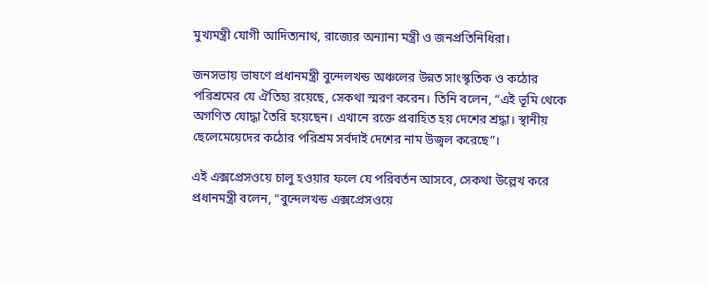মুখ্যমন্ত্রী যোগী আদিত্যনাথ, রাজ্যের অন্যান্য মন্ত্রী ও জনপ্রতিনিধিরা।

জনসভায় ভাষণে প্রধানমন্ত্রী বুন্দেলখন্ড অঞ্চলের উন্নত সাংস্কৃতিক ও কঠোর পরিশ্রমের যে ঐতিহ্য রয়েছে, সেকথা স্মরণ করেন। তিনি বলেন, “এই ভূমি থেকে অগণিত যোদ্ধা তৈরি হয়েছেন। এখানে রক্তে প্রবাহিত হয় দেশের শ্রদ্ধা। স্থানীয় ছেলেমেয়েদের কঠোর পরিশ্রম সর্বদাই দেশের নাম উজ্বল করেছে”।

এই এক্সপ্রেসওয়ে চালু হওয়ার ফলে যে পরিবর্তন আসবে, সেকথা উল্লেখ করে প্রধানমন্ত্রী বলেন, “বুন্দেলখন্ড এক্সপ্রেসওয়ে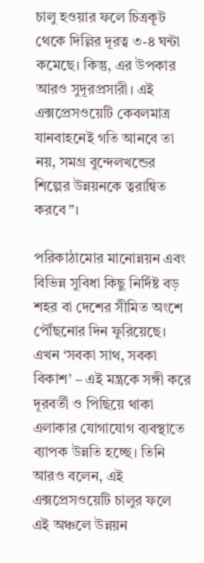চালু হওয়ার ফলে চিত্রকূট থেকে দিল্লির দূরত্ব ৩-৪ ঘন্টা কমেছে। কিন্তু, এর উপকার আরও সুদূরপ্রসারী। এই এক্সপ্রেসওয়েটি কেবলমাত্র যানবাহনেই গতি আনবে তা নয়, সমগ্র বুন্দেলখন্ডের শিল্পের উন্নয়নকে ত্বরান্বিত করবে”।

পরিকাঠামোর মানোন্নয়ন এবং বিভিন্ন সুবিধা কিছু নির্দিষ্ট বড় শহর বা দেশের সীমিত অংশে পৌঁছনোর দিন ফুরিয়েছে। এখন ‘সবকা সাথ, সবকা বিকাশ’ – এই মন্ত্রকে সঙ্গী করে দূরবর্তী ও পিছিয়ে থাকা এলাকার যোগাযোগ ব্যবস্থাতে ব্যাপক উন্নতি হচ্ছে। তিনি আরও বলেন, এই এক্সপ্রেসওয়েটি চালুর ফলে এই অঞ্চলে উন্নয়ন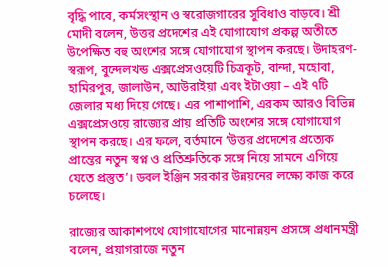বৃদ্ধি পাবে, কর্মসংস্থান ও স্বরোজগারের সুবিধাও বাড়বে। শ্রী মোদী বলেন, উত্তর প্রদেশের এই যোগাযোগ প্রকল্প অতীতে উপেক্ষিত বহু অংশের সঙ্গে যোগাযোগ স্থাপন করছে। উদাহরণ-স্বরূপ, বুন্দেলখন্ড এক্সপ্রেসওয়েটি চিত্রকূট, বান্দা, মহোবা, হামিরপুর, জালাউন, আউরাইয়া এবং ইটাওয়া – এই ৭টি জেলার মধ্য দিয়ে গেছে। এর পাশাপাশি, এরকম আরও বিভিন্ন এক্সপ্রেসওয়ে রাজ্যের প্রায় প্রতিটি অংশের সঙ্গে যোগাযোগ স্থাপন করছে। এর ফলে, বর্তমানে ‘উত্তর প্রদেশের প্রত্যেক প্রান্তের নতুন স্বপ্ন ও প্রতিশ্রুতিকে সঙ্গে নিয়ে সামনে এগিয়ে যেতে প্রস্তুত’। ডবল ইঞ্জিন সরকার উন্নয়নের লক্ষ্যে কাজ করে চলেছে।

রাজ্যের আকাশপথে যোগাযোগের মানোন্নয়ন প্রসঙ্গে প্রধানমন্ত্রী বলেন, প্রয়াগরাজে নতুন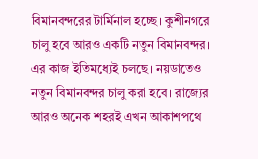বিমানবন্দরের টার্মিনাল হচ্ছে। কুশীনগরে চালু হবে আরও একটি নতুন বিমানবন্দর। এর কাজ ইতিমধ্যেই চলছে। নয়ডাতেও নতুন বিমানবন্দর চালু করা হবে। রাজ্যের আরও অনেক শহরই এখন আকাশপথে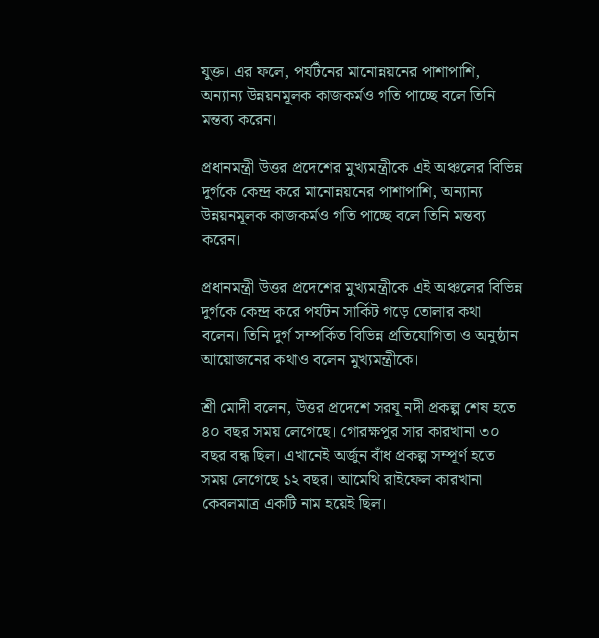যুক্ত। এর ফলে, পর্যটঁনের মানোন্নয়নের পাশাপাশি, অন্যান্য উন্নয়নমূলক কাজকর্মও গতি পাচ্ছে বলে তিনি মন্তব্য করেন।

প্রধানমন্ত্রী উত্তর প্রদেশের মুখ্যমন্ত্রীকে এই অঞ্চলের বিভিন্ন দুর্গকে কেন্দ্র করে মানোন্নয়নের পাশাপাশি, অন্যান্য উন্নয়নমূলক কাজকর্মও গতি পাচ্ছে বলে তিনি মন্তব্য করেন।

প্রধানমন্ত্রী উত্তর প্রদেশের মুখ্যমন্ত্রীকে এই অঞ্চলের বিভিন্ন দুর্গকে কেন্দ্র করে পর্যটন সার্কিট গড়ে তোলার কথা বলেন। তিনি দুর্গ সম্পর্কিত বিভিন্ন প্রতিযোগিতা ও অনুষ্ঠান আয়োজনের কথাও বলেন মুখ্যমন্ত্রীকে।

শ্রী মোদী বলেন, উত্তর প্রদেশে সরযূ নদী প্রকল্প শেষ হতে ৪০ বছর সময় লেগেছে। গোরক্ষপুর সার কারখানা ৩০ বছর বন্ধ ছিল। এখানেই অর্জুন বাঁধ প্রকল্প সম্পূর্ণ হতে সময় লেগেছে ১২ বছর। আমেথি রাইফেল কারখানা কেবলমাত্র একটি নাম হয়েই ছিল।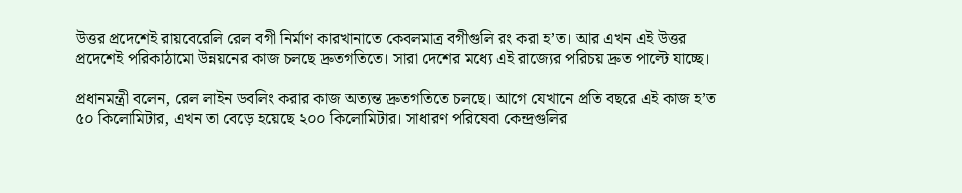উত্তর প্রদেশেই রায়বেরেলি রেল বগী নির্মাণ কারখানাতে কেবলমাত্র বগীগুলি রং করা হ’ত। আর এখন এই উত্তর প্রদেশেই পরিকাঠামো উন্নয়নের কাজ চলছে দ্রুতগতিতে। সারা দেশের মধ্যে এই রাজ্যের পরিচয় দ্রুত পাল্টে যাচ্ছে।

প্রধানমন্ত্রী বলেন, রেল লাইন ডবলিং করার কাজ অত্যন্ত দ্রুতগতিতে চলছে। আগে যেখানে প্রতি বছরে এই কাজ হ’ত ৫০ কিলোমিটার, এখন তা বেড়ে হয়েছে ২০০ কিলোমিটার। সাধারণ পরিষেবা কেন্দ্রগুলির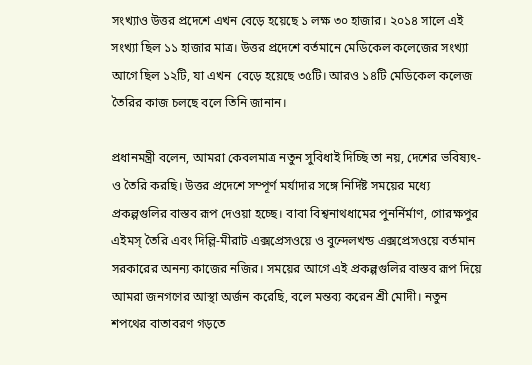সংখ্যাও উত্তর প্রদেশে এখন বেড়ে হয়েছে ১ লক্ষ ৩০ হাজার। ২০১৪ সালে এই সংখ্যা ছিল ১১ হাজার মাত্র। উত্তর প্রদেশে বর্তমানে মেডিকেল কলেজের সংখ্যা আগে ছিল ১২টি, যা এখন  বেড়ে হয়েছে ৩৫টি। আরও ১৪টি মেডিকেল কলেজ তৈরির কাজ চলছে বলে তিনি জানান।

প্রধানমন্ত্রী বলেন, আমরা কেবলমাত্র নতুন সুবিধাই দিচ্ছি তা নয়, দেশের ভবিষ্যৎ-ও তৈরি করছি। উত্তর প্রদেশে সম্পূর্ণ মর্যাদার সঙ্গে নির্দিষ্ট সময়ের মধ্যে প্রকল্পগুলির বাস্তব রূপ দেওয়া হচ্ছে। বাবা বিশ্বনাথধামের পুনর্নির্মাণ, গোরক্ষপুর এইমস্‌ তৈরি এবং দিল্লি-মীরাট এক্সপ্রেসওয়ে ও বুন্দেলখন্ড এক্সপ্রেসওয়ে বর্তমান সরকারের অনন্য কাজের নজির। সময়ের আগে এই প্রকল্পগুলির বাস্তব রূপ দিয়ে আমরা জনগণের আস্থা অর্জন করেছি, বলে মন্তব্য করেন শ্রী মোদী। নতুন শপথের বাতাবরণ গড়তে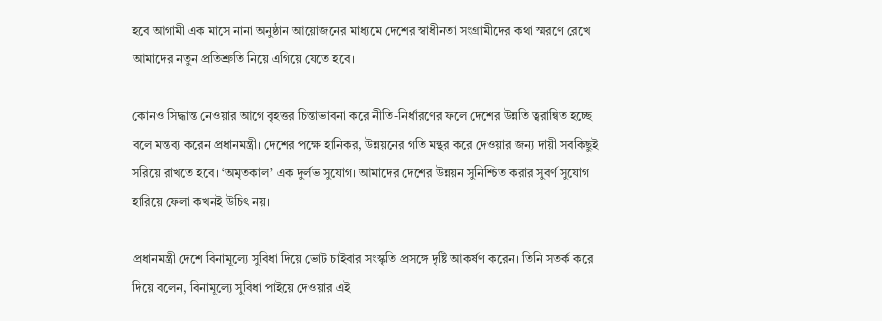হবে আগামী এক মাসে নানা অনুষ্ঠান আয়োজনের মাধ্যমে দেশের স্বাধীনতা সংগ্রামীদের কথা স্মরণে রেখে আমাদের নতুন প্রতিশ্রুতি নিয়ে এগিয়ে যেতে হবে।

কোনও সিদ্ধান্ত নেওয়ার আগে বৃহত্তর চিন্তাভাবনা করে নীতি-নির্ধারণের ফলে দেশের উন্নতি ত্বরান্বিত হচ্ছে বলে মন্তব্য করেন প্রধানমন্ত্রী। দেশের পক্ষে হানিকর, উন্নয়নের গতি মন্থর করে দেওয়ার জন্য দায়ী সবকিছুই সরিয়ে রাখতে হবে। ‘অমৃতকাল’ এক দুর্লভ সুযোগ। আমাদের দেশের উন্নয়ন সুনিশ্চিত করার সুবর্ণ সুযোগ হারিয়ে ফেলা কখনই উচিৎ নয়।

প্রধানমন্ত্রী দেশে বিনামূল্যে সুবিধা দিয়ে ভোট চাইবার সংস্কৃতি প্রসঙ্গে দৃষ্টি আকর্ষণ করেন। তিনি সতর্ক করে দিয়ে বলেন, বিনামূল্যে সুবিধা পাইয়ে দেওয়ার এই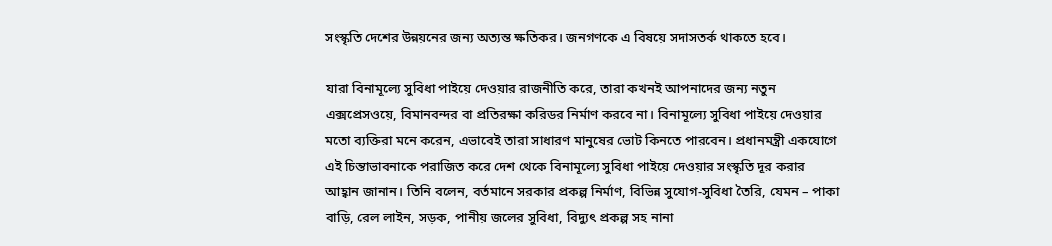সংস্কৃতি দেশের উন্নয়নের জন্য অত্যন্ত ক্ষতিকর। জনগণকে এ বিষয়ে সদাসতর্ক থাকতে হবে।

যারা বিনামূল্যে সুবিধা পাইয়ে দেওয়ার রাজনীতি করে, তারা কখনই আপনাদের জন্য নতুন এক্সপ্রেসওয়ে, বিমানবন্দর বা প্রতিরক্ষা করিডর নির্মাণ করবে না। বিনামূল্যে সুবিধা পাইয়ে দেওয়ার মতো ব্যক্তিরা মনে করেন, এভাবেই তারা সাধারণ মানুষের ভোট কিনতে পারবেন। প্রধানমন্ত্রী একযোগে এই চিন্তাভাবনাকে পরাজিত করে দেশ থেকে বিনামূল্যে সুবিধা পাইয়ে দেওয়ার সংস্কৃতি দূর করার আহ্বান জানান। তিনি বলেন, বর্তমানে সরকার প্রকল্প নির্মাণ, বিভিন্ন সুযোগ-সুবিধা তৈরি, যেমন – পাকা বাড়ি, রেল লাইন, সড়ক, পানীয় জলের সুবিধা, বিদ্যুৎ প্রকল্প সহ নানা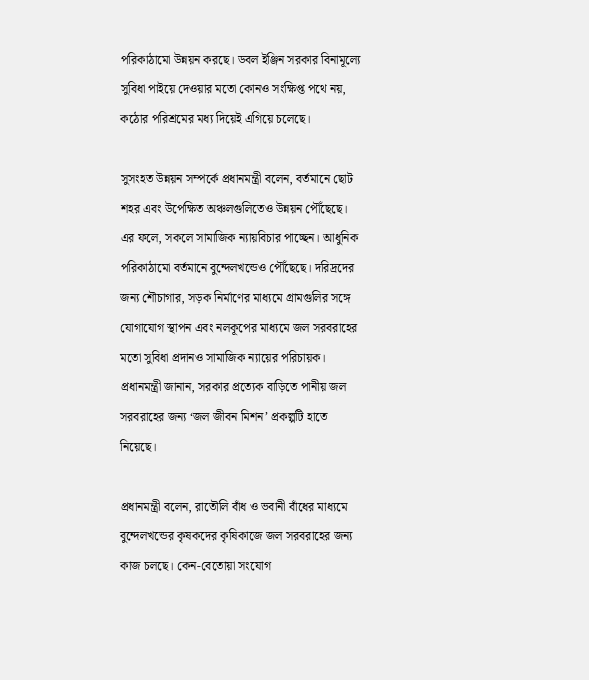পরিকাঠামো উন্নয়ন করছে। ডবল ইঞ্জিন সরকার বিনামূল্যে সুবিধা পাইয়ে দেওয়ার মতো কোনও সংক্ষিপ্ত পথে নয়, কঠোর পরিশ্রমের মধ্য দিয়েই এগিয়ে চলেছে।

সুসংহত উন্নয়ন সম্পর্কে প্রধানমন্ত্রী বলেন, বর্তমানে ছোট শহর এবং উপেক্ষিত অঞ্চলগুলিতেও উন্নয়ন পৌঁছেছে। এর ফলে, সকলে সামাজিক ন্যায়বিচার পাচ্ছেন। আধুনিক পরিকাঠামো বর্তমানে বুন্দেলখন্ডেও পৌঁছেছে। দরিদ্রদের জন্য শৌচাগার, সড়ক নির্মাণের মাধ্যমে গ্রামগুলির সঙ্গে যোগাযোগ স্থাপন এবং নলকূপের মাধ্যমে জল সরবরাহের মতো সুবিধা প্রদানও সামাজিক ন্যায়ের পরিচায়ক। প্রধানমন্ত্রী জানান, সরকার প্রত্যেক বাড়িতে পানীয় জল সরবরাহের জন্য ‘জল জীবন মিশন’ প্রকল্পটি হাতে নিয়েছে।

প্রধানমন্ত্রী বলেন, রাতৌলি বাঁধ ও ভবানী বাঁধের মাধ্যমে বুন্দেলখন্ডের কৃষকদের কৃষিকাজে জল সরবরাহের জন্য কাজ চলছে। কেন-বেতোয়া সংযোগ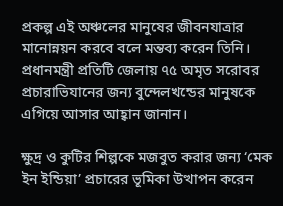প্রকল্প এই অঞ্চলের মানুষের জীবনযাত্রার মানোন্নয়ন করবে বলে মন্তব্য করেন তিনি। প্রধানমন্ত্রী প্রতিটি জেলায় ৭৫ অমৃত সরোবর প্রচারাভিযানের জন্য বুন্দেলখন্ডের মানুষকে এগিয়ে আসার আহ্বান জানান।

ক্ষুদ্র ও কুটির শিল্পকে মজবুত করার জন্য ‘মেক ইন ইন্ডিয়া’ প্রচারের ভূমিকা উত্থাপন করেন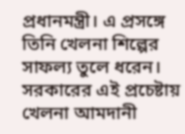প্রধানমন্ত্রী। এ প্রসঙ্গে তিনি খেলনা শিল্পের সাফল্য তুলে ধরেন। সরকারের এই প্রচেষ্টায় খেলনা আমদানী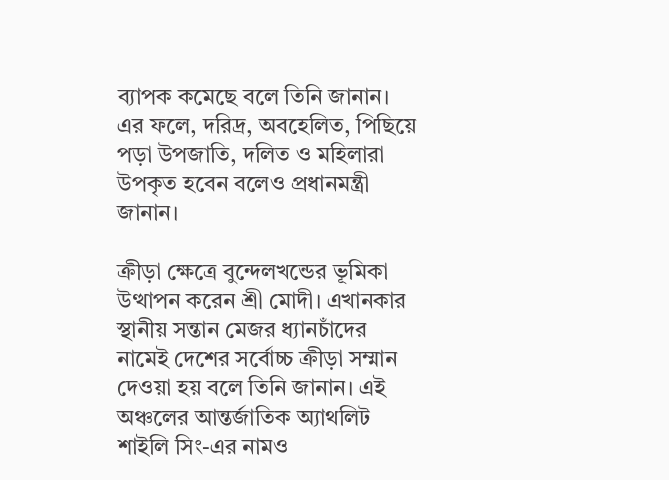ব্যাপক কমেছে বলে তিনি জানান। এর ফলে, দরিদ্র, অবহেলিত, পিছিয়ে পড়া উপজাতি, দলিত ও মহিলারা উপকৃত হবেন বলেও প্রধানমন্ত্রী জানান।

ক্রীড়া ক্ষেত্রে বুন্দেলখন্ডের ভূমিকা উত্থাপন করেন শ্রী মোদী। এখানকার স্থানীয় সন্তান মেজর ধ্যানচাঁদের নামেই দেশের সর্বোচ্চ ক্রীড়া সম্মান দেওয়া হয় বলে তিনি জানান। এই অঞ্চলের আন্তর্জাতিক অ্যাথলিট শাইলি সিং-এর নামও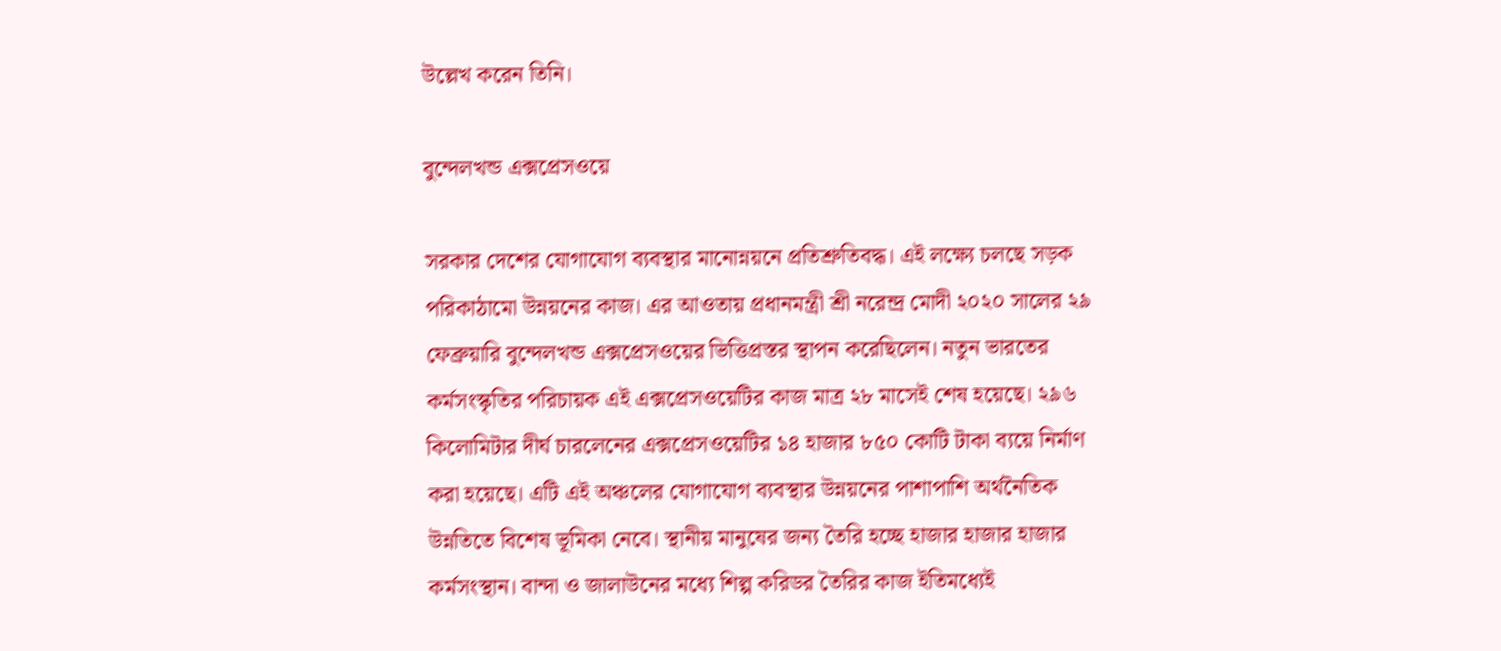উল্লেখ করেন তিনি।

বুন্দেলখন্ড এক্সপ্রেসওয়ে

সরকার দেশের যোগাযোগ ব্যবস্থার মানোন্নয়নে প্রতিশ্রুতিবদ্ধ। এই লক্ষ্যে চলছে সড়ক পরিকাঠামো উন্নয়নের কাজ। এর আওতায় প্রধানমন্ত্রী শ্রী নরেন্দ্র মোদী ২০২০ সালের ২৯ ফেব্রুয়ারি বুন্দেলখন্ড এক্সপ্রেসওয়ের ভিত্তিপ্রস্তর স্থাপন করেছিলেন। নতুন ভারতের কর্মসংস্কৃতির পরিচায়ক এই এক্সপ্রেসওয়েটির কাজ মাত্র ২৮ মাসেই শেষ হয়েছে। ২৯৬ কিলোমিটার দীর্ঘ চারলেনের এক্সপ্রেসওয়েটির ১৪ হাজার ৮৫০ কোটি টাকা ব্যয়ে নির্মাণ করা হয়েছে। এটি এই অঞ্চলের যোগাযোগ ব্যবস্থার উন্নয়নের পাশাপাশি অর্থনৈতিক উন্নতিতে বিশেষ ভূমিকা নেবে। স্থানীয় মানুষের জন্য তৈরি হচ্ছে হাজার হাজার হাজার কর্মসংস্থান। বান্দা ও জালাউনের মধ্যে শিল্প করিডর তৈরির কাজ ইতিমধ্যেই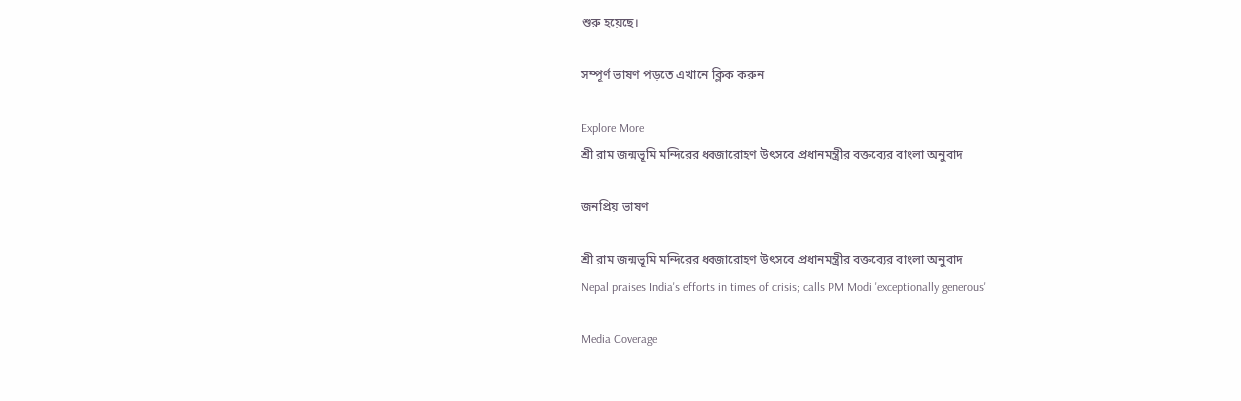শুরু হয়েছে।

সম্পূর্ণ ভাষণ পড়তে এখানে ক্লিক করুন

Explore More
শ্রী রাম জন্মভূমি মন্দিরের ধ্বজারোহণ উৎসবে প্রধানমন্ত্রীর বক্তব্যের বাংলা অনুবাদ

জনপ্রিয় ভাষণ

শ্রী রাম জন্মভূমি মন্দিরের ধ্বজারোহণ উৎসবে প্রধানমন্ত্রীর বক্তব্যের বাংলা অনুবাদ
Nepal praises India's efforts in times of crisis; calls PM Modi 'exceptionally generous'

Media Coverage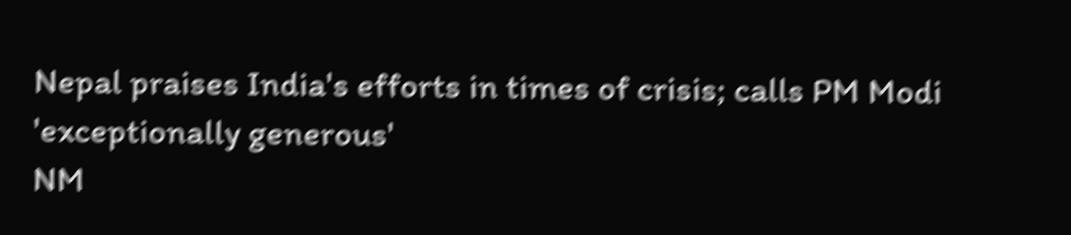Nepal praises India's efforts in times of crisis; calls PM Modi 'exceptionally generous'
NM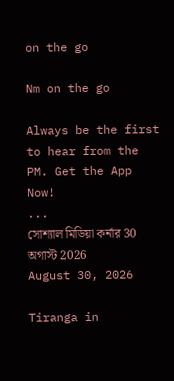on the go

Nm on the go

Always be the first to hear from the PM. Get the App Now!
...
সোশ্যাল মিডিয়া কর্নার 30 অগাস্ট 2026
August 30, 2026

Tiranga in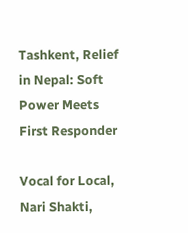Tashkent, Relief in Nepal: Soft Power Meets First Responder

Vocal for Local, Nari Shakti,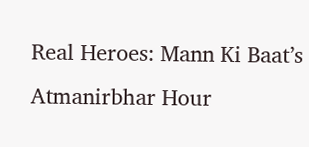Real Heroes: Mann Ki Baat’s Atmanirbhar Hour